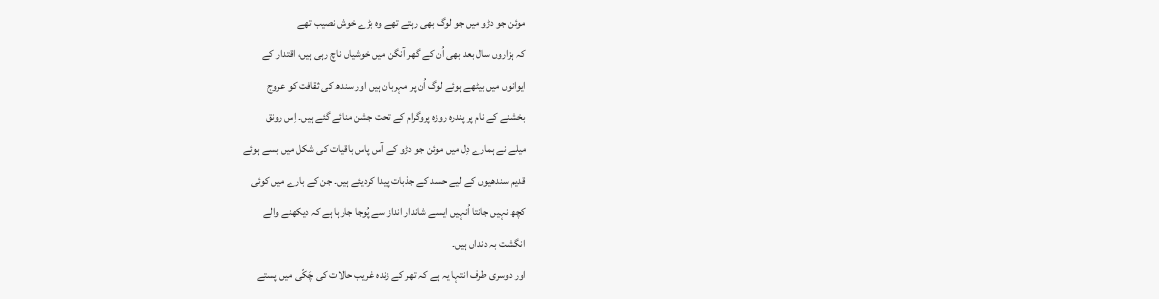موئن جو دڑو میں جو لوگ بھی رہتے تھے وہ بڑے خوش نصیب تھے
کہ ہزاروں سال بعد بھی اُن کے گھر آنگن میں خوشیاں ناچ رہی ہیں، اقتدار کے
ایوانوں میں بیٹھے ہوئے لوگ اُن پر مہربان ہیں اور سندھ کی ثقافت کو عروج
بخشنے کے نام پر پندرہ روزہ پروگرام کے تحت جشن منائے گئے ہیں۔ اِس رونق
میلے نے ہمارے دِل میں موئن جو دڑو کے آس پاس باقیات کی شکل میں بسے ہوئے
قدیم سندھیوں کے لیے حسد کے جذبات پیدا کردیئے ہیں۔ جن کے بارے میں کوئی
کچھ نہیں جانتا اُنہیں ایسے شاندار انداز سے پُوجا جارہا ہے کہ دیکھنے والے
انگشت بہ دنداں ہیں۔
اور دوسری طرف انتہا یہ ہے کہ تھر کے زندہ غریب حالات کی چَکّی میں پستے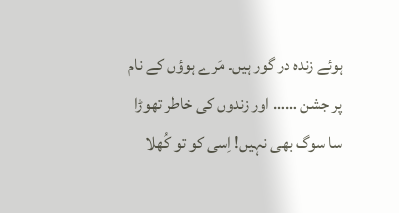ہوئے زندہ در گور ہیں۔ مَرے ہوؤں کے نام پر جشن …… اور زندوں کی خاطر تھوڑا
سا سوگ بھی نہیں! اِسی کو تو کُھلا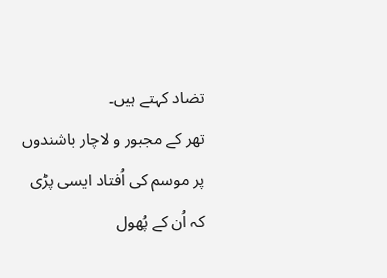تضاد کہتے ہیں۔
تھر کے مجبور و لاچار باشندوں پر موسم کی اُفتاد ایسی پڑی کہ اُن کے پُھول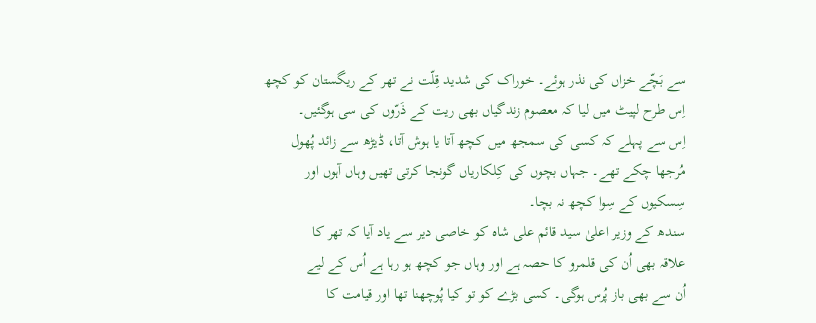سے بَچّے خزاں کی نذر ہوئے۔ خوراک کی شدید قِلّت نے تھر کے ریگستان کو کچھ
اِس طرح لپیٹ میں لیا کہ معصوم زندگیاں بھی ریت کے ذَرّوں کی سی ہوگئیں۔
اِس سے پہلے کہ کسی کی سمجھ میں کچھ آتا یا ہوش آتا، ڈیڑھ سے زائد پُھول
مُرجھا چکے تھے۔ جہاں بچوں کی کِلکاریاں گونجا کرتی تھیں وہاں آہوں اور
سِسکیوں کے سِوا کچھ نہ بچا۔
سندھ کے وزیر اعلیٰ سید قائم علی شاہ کو خاصی دیر سے یاد آیا کہ تھر کا
علاقہ بھی اُن کی قلمرو کا حصہ ہے اور وہاں جو کچھ ہو رہا ہے اُس کے لیے
اُن سے بھی باز پُرس ہوگی۔ کسی بڑے کو تو کیا پُوچھنا تھا اور قیامت کا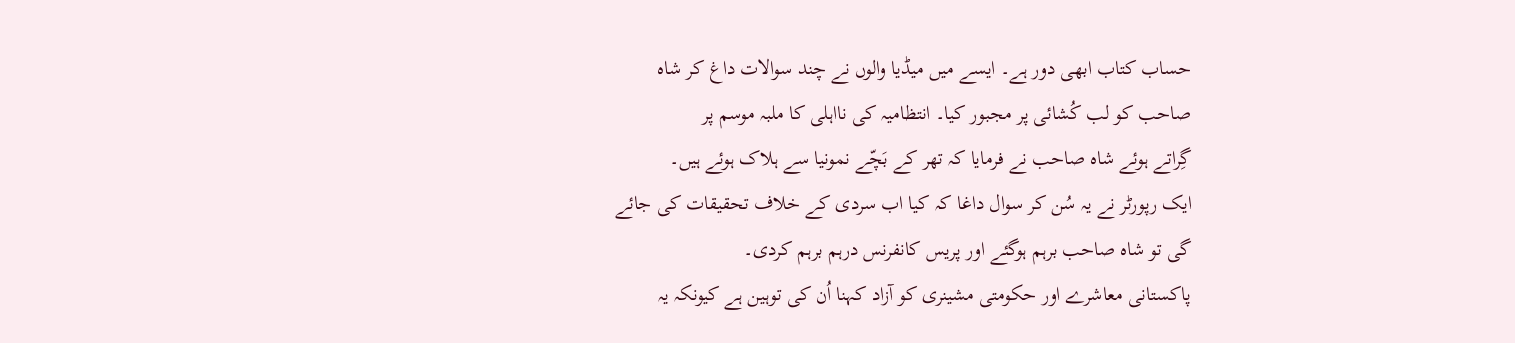حساب کتاب ابھی دور ہے۔ ایسے میں میڈیا والوں نے چند سوالات داغ کر شاہ
صاحب کو لب کُشائی پر مجبور کیا۔ انتظامیہ کی نااہلی کا ملبہ موسم پر
گِراتے ہوئے شاہ صاحب نے فرمایا کہ تھر کے بَچّے نمونیا سے ہلاک ہوئے ہیں۔
ایک رپورٹر نے یہ سُن کر سوال داغا کہ کیا اب سردی کے خلاف تحقیقات کی جائے
گی تو شاہ صاحب برہم ہوگئے اور پریس کانفرنس درہم برہم کردی۔
پاکستانی معاشرے اور حکومتی مشینری کو آزاد کہنا اُن کی توہین ہے کیونکہ یہ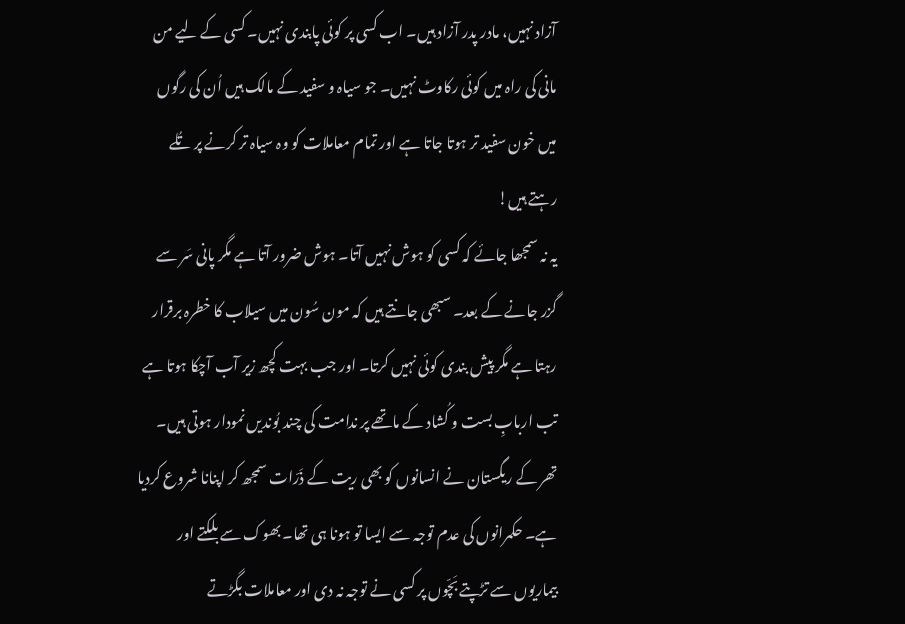آزاد نہیں، مادر پدر آزاد ہیں۔ اب کسی پر کوئی پابندی نہیں۔ کسی کے لیے من
مانی کی راہ میں کوئی رکاوٹ نہیں۔ جو سیاہ و سفید کے مالک ہیں اُن کی رگوں
میں خون سفید تر ہوتا جاتا ہے اور تمام معاملات کو وہ سیاہ تر کرنے پر تُلے
رہتے ہیں!
یہ نہ سمجھا جائے کہ کسی کو ہوش نہیں آتا۔ ہوش ضرور آتا ہے مگر پانی سَر سے
گزر جانے کے بعد۔ سبھی جانتے ہیں کہ مون سُون میں سیلاب کا خطرہ برقرار
رہتا ہے مگر پیش بندی کوئی نہیں کرتا۔ اور جب بہت کچھ زیر آب آچکا ہوتا ہے
تب اربابِ بست و کُشاد کے ماتھے پر ندامت کی چند بُوندیں نمودار ہوتی ہیں۔
تھر کے ریگستان نے انسانوں کو بھی ریت کے ذَرّات سمجھ کر اپنانا شروع کردیا
ہے۔ حکمرانوں کی عدم توجہ سے ایسا تو ہونا ہی تھا۔ بھوک سے بلکتے اور
بیماریوں سے تڑپتے بَچّوں پر کسی نے توجہ نہ دی اور معاملات بگڑتے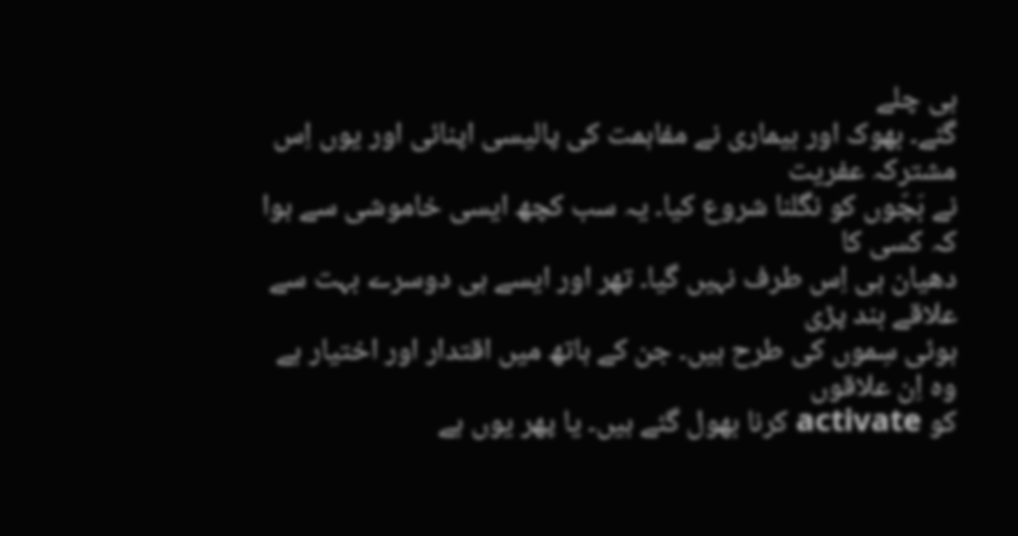ہی چلے
گئے۔ بھوک اور بیماری نے مفاہمت کی پالیسی اپنائی اور یوں اِس مشترکہ عفریت
نے بَچّوں کو نگلنا شروع کیا۔ یہ سب کچھ ایسی خاموشی سے ہوا کہ کسی کا
دھیان ہی اِس طرف نہیں گیا۔ تھر اور ایسے ہی دوسرے بہت سے علاقے بند پڑی
ہوئی سِموں کی طرح ہیں۔ جن کے ہاتھ میں اقتدار اور اختیار ہے وہ اِن علاقوں
کو activate کرنا بھول گئے ہیں۔ یا پھر یوں ہے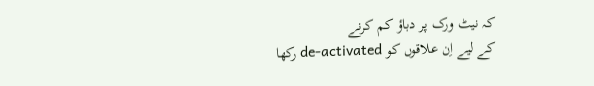کہ نیٹ ورک پر دباؤ کم کرنے
کے لیے اِن علاقوں کو de-activated رکھا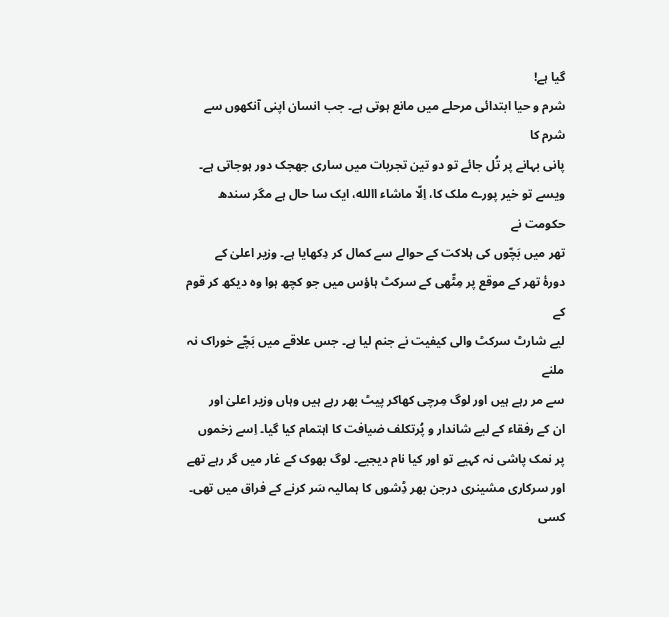گیا ہے!
شرم و حیا ابتدائی مرحلے میں مانع ہوتی ہے۔ جب انسان اپنی آنکھوں سے شرم کا
پانی بہانے پر تُل جائے تو دو تین تجربات میں ساری جھجک دور ہوجاتی ہے۔
ویسے تو خیر پورے ملک کا، اِلّا ماشاء االله، ایک سا حال ہے مگر سندھ حکومت نے
تھر میں بَچّوں کی ہلاکت کے حوالے سے کمال کر دِکھایا ہے۔ وزیر اعلیٰ کے
دورۂ تھر کے موقع پر مِٹّھی کے سرکٹ ہاؤس میں جو کچھ ہوا وہ دیکھ کر قوم کے
لیے شارٹ سرکٹ والی کیفیت نے جنم لیا ہے۔ جس علاقے میں بَچّے خوراک نہ ملنے
سے مر رہے ہیں اور لوگ مِرچی کھاکر پیٹ بھر رہے ہیں وہاں وزیر اعلیٰ اور
ان کے رفقاء کے لیے شاندار و پُرتکلف ضیافت کا اہتمام کیا گیا۔ اِسے زخموں
پر نمک پاشی نہ کہیے تو اور کیا نام دیجیے۔ لوگ بھوک کے غار میں گر رہے تھے
اور سرکاری مشینری درجن بھر ڈِشوں کا ہمالیہ سَر کرنے کے فراق میں تھی۔ کسی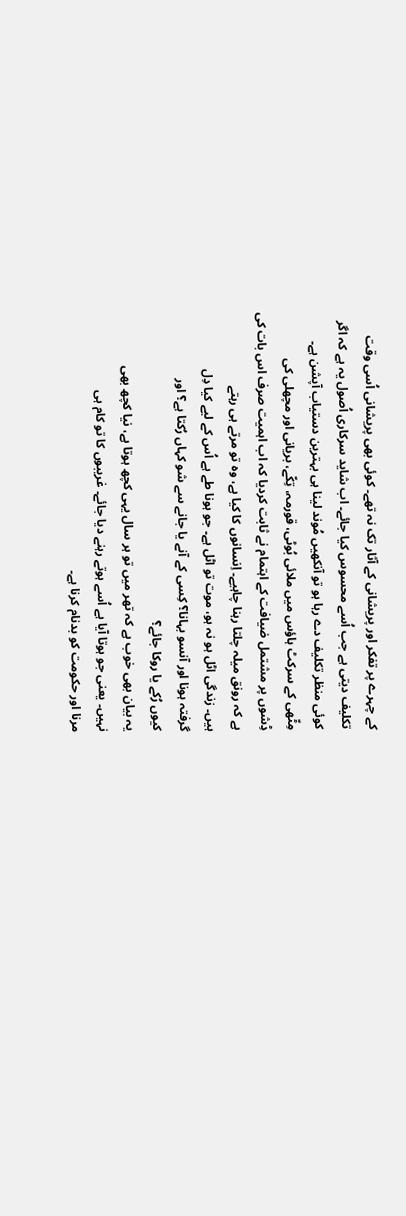کے چہرے پر تفکر اور پریشانی کے آثار تک نہ تھے۔ کوئی بھی پریشانی اُسی وقت
تکلیف دیتی ہے جب اُسے محسوس کیا جائے۔ اب شاید سرکاری اُصول یہ ہے کہ اگر
کوئی منظر تکلیف دے رہا ہو تو آنکھیں مُوند لینا ہی بہترین دستیاب آپشن ہے۔
مِٹّھی کے سرکٹ ہاؤس میں ملائی بُوٹی، قورمہ، تِکّے، بریانی اور مچھلی کی
ڈِشوں پر مشتمل ضیافت کے اہتمام نے ثابت کردیا کہ اب اہمیت صرف اس بات کی
ہے کہ رونق میلہ چلتا رہنا چاہیے۔ اِنسانوں کا کیا ہے، وہ تو مرتے ہی رہتے
ہیں۔ زندگی اٹل ہو نہ ہو، موت تو اٹل ہے۔ جو ہونا طے ہے اُس کے لیے کیا دِل
گرفتہ ہونا اور آنسو بہانا؟ کِسی کے آنے یا جانے سے شو کہاں رُکتا ہے؟ اور
کیوں رُکے یا روکا جائے؟
یہ بیان بھی خوب ہے کہ تھر میں تو ہر سال یہی کچھ ہوتا ہے، نیا کچھ بھی
نہیں۔ یعنی جو ہوتا آیا ہے اُسے ہوتے رہنے دیا جائے۔ غریبوں کا تو کام ہی
مرنا اور حکومت کو بدنام کرنا ہے۔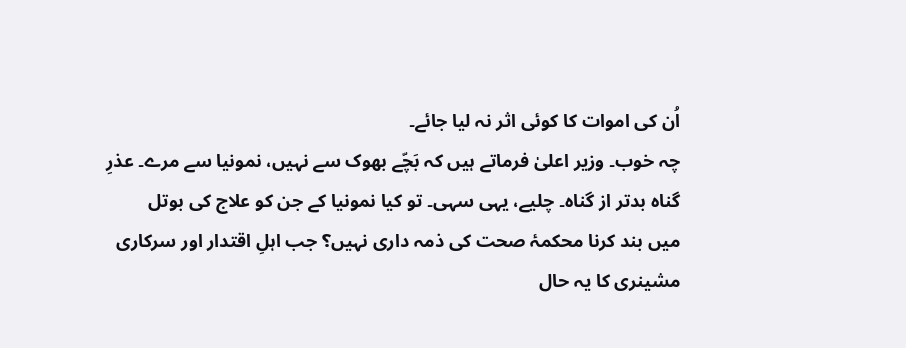اُن کی اموات کا کوئی اثر نہ لیا جائے۔
چہ خوب۔ وزیر اعلیٰ فرماتے ہیں کہ بَچّے بھوک سے نہیں، نمونیا سے مرے۔ عذرِ
گناہ بدتر از گناہ۔ چلیے، یہی سہی۔ تو کیا نمونیا کے جن کو علاج کی بوتل
میں بند کرنا محکمۂ صحت کی ذمہ داری نہیں؟ جب اہلِ اقتدار اور سرکاری
مشینری کا یہ حال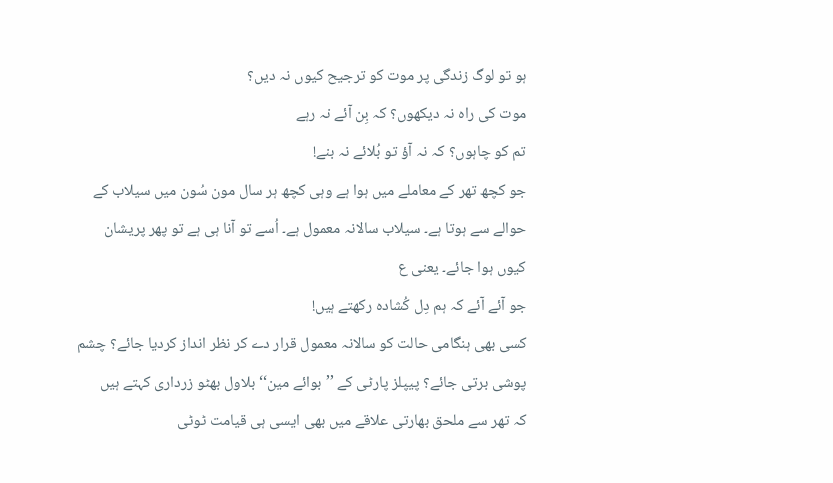ہو تو لوگ زندگی پر موت کو ترجیح کیوں نہ دیں؟
موت کی راہ نہ دیکھوں؟ کہ بِن آئے نہ رہے
تم کو چاہوں؟ کہ نہ آؤ تو بُلائے نہ بنے!
جو کچھ تھر کے معاملے میں ہوا ہے وہی کچھ ہر سال مون سُون میں سیلاب کے
حوالے سے ہوتا ہے۔ سیلاب سالانہ معمول ہے۔ اُسے تو آنا ہی ہے تو پھر پریشان
کیوں ہوا جائے۔ یعنی ع
جو آئے آئے کہ ہم دِل کُشادہ رکھتے ہیں!
کسی بھی ہنگامی حالت کو سالانہ معمول قرار دے کر نظر انداز کردیا جائے؟ چشم
پوشی برتی جائے؟ پیپلز پارٹی کے ’’بوائے مین‘‘ بلاول بھٹو زرداری کہتے ہیں
کہ تھر سے ملحق بھارتی علاقے میں بھی ایسی ہی قیامت ٹوٹی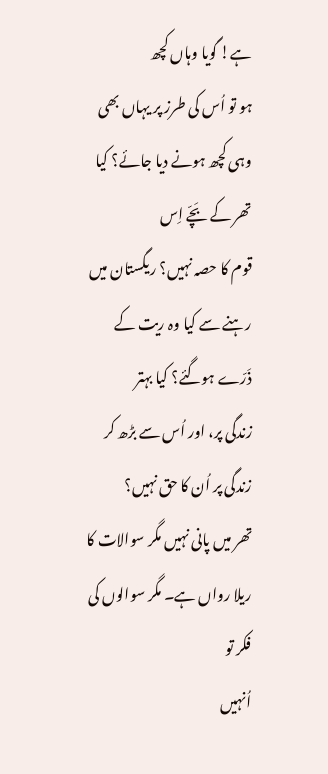ہے! گویا وہاں کچھ
ہو تو اُس کی طرز پر یہاں بھی وہی کچھ ہونے دیا جائے؟ کیا تھر کے بَچّے اِس
قوم کا حصہ نہیں؟ ریگستان میں رہنے سے کیا وہ ریت کے ذَرّے ہوگئے؟ کیا بہتر
زندگی پر، اور اُس سے بڑھ کر زندگی پر اُن کا حق نہیں؟
تھر میں پانی نہیں مگر سوالات کا ریلا رواں ہے۔ مگر سوالوں کی فکر تو
اُنہیں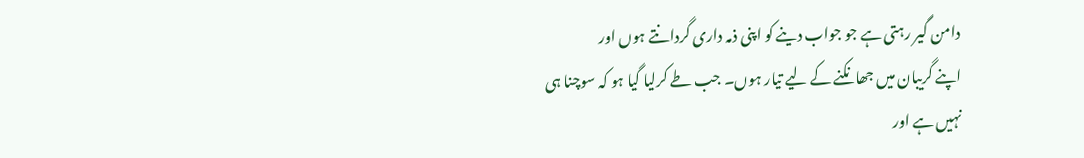دامن گیر رہتی ہے جو جواب دینے کو اپنی ذمہ داری گردانتے ہوں اور
اپنے گریبان میں جھانکنے کے لیے تیار ہوں۔ جب طے کرلیا گیا ہو کہ سوچنا ہی
نہیں ہے اور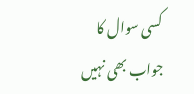کسی سوال کا جواب بھی نہیں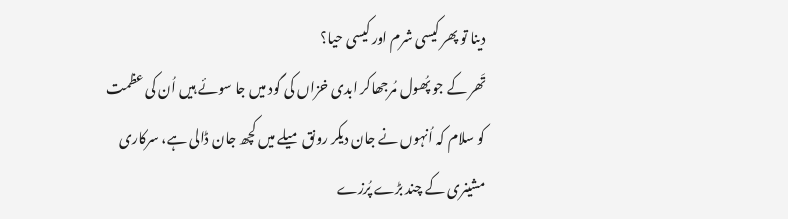دینا تو پھر کیسی شرم اور کیسی حیا؟
تَھر کے جو پُھول مُرجھاکر ابدی خزاں کی گود میں جا سوئے ہیں اُن کی عظمت
کو سلام کہ اُنہوں نے جان دیکر رونق میلے میں کچھ جان ڈالی ہے، سرکاری
مشینری کے چند بڑے پُرزے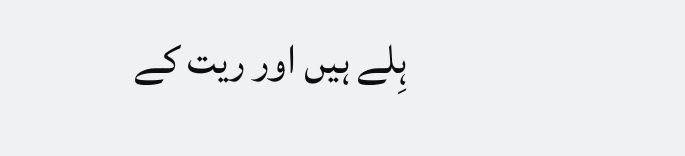ہِلے ہیں اور ریت کے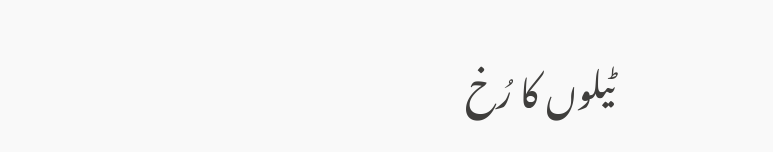ٹیلوں کا رُخ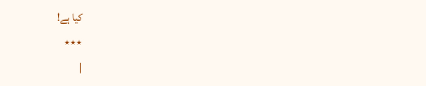کیا ہے!
٭٭٭
|